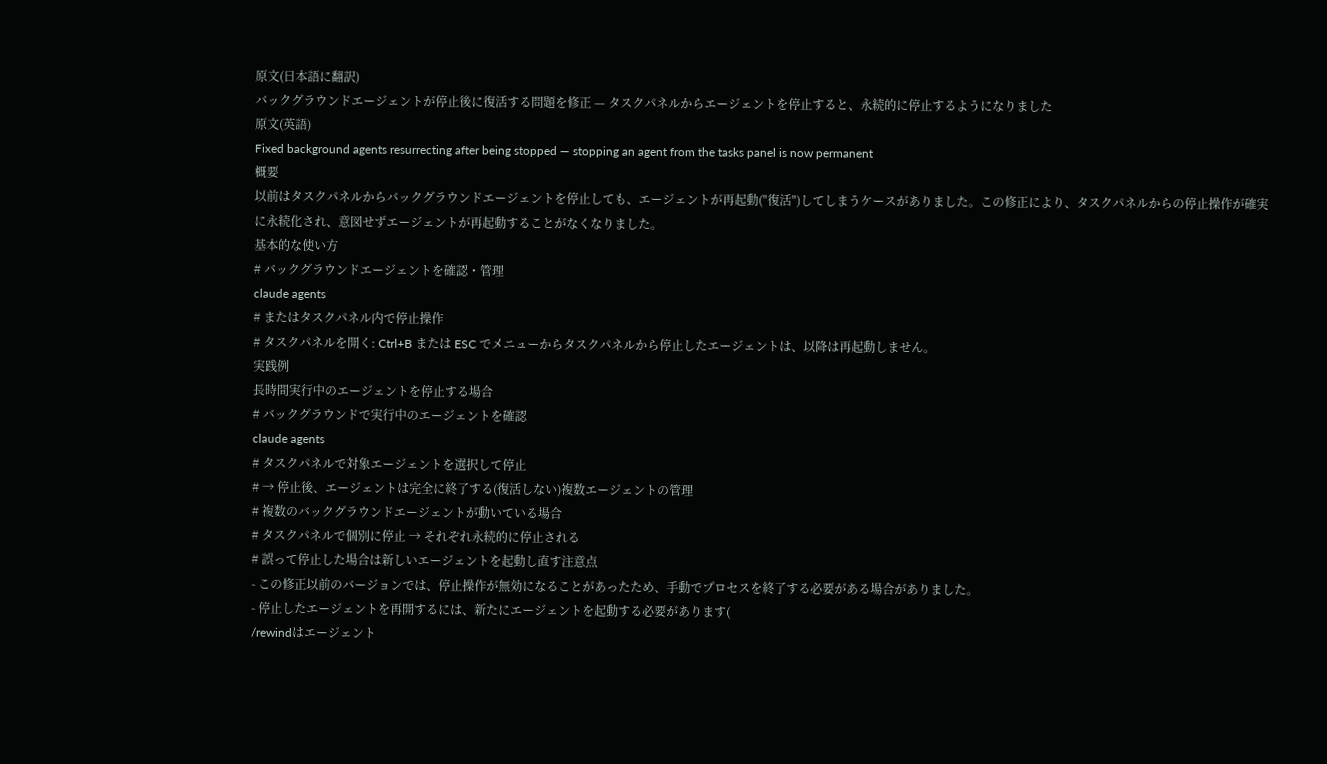原文(日本語に翻訳)
バックグラウンドエージェントが停止後に復活する問題を修正 — タスクパネルからエージェントを停止すると、永続的に停止するようになりました
原文(英語)
Fixed background agents resurrecting after being stopped — stopping an agent from the tasks panel is now permanent
概要
以前はタスクパネルからバックグラウンドエージェントを停止しても、エージェントが再起動("復活")してしまうケースがありました。この修正により、タスクパネルからの停止操作が確実に永続化され、意図せずエージェントが再起動することがなくなりました。
基本的な使い方
# バックグラウンドエージェントを確認・管理
claude agents
# またはタスクパネル内で停止操作
# タスクパネルを開く: Ctrl+B または ESC でメニューからタスクパネルから停止したエージェントは、以降は再起動しません。
実践例
長時間実行中のエージェントを停止する場合
# バックグラウンドで実行中のエージェントを確認
claude agents
# タスクパネルで対象エージェントを選択して停止
# → 停止後、エージェントは完全に終了する(復活しない)複数エージェントの管理
# 複数のバックグラウンドエージェントが動いている場合
# タスクパネルで個別に停止 → それぞれ永続的に停止される
# 誤って停止した場合は新しいエージェントを起動し直す注意点
- この修正以前のバージョンでは、停止操作が無効になることがあったため、手動でプロセスを終了する必要がある場合がありました。
- 停止したエージェントを再開するには、新たにエージェントを起動する必要があります(
/rewindはエージェント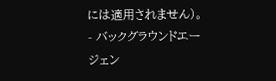には適用されません)。 - バックグラウンドエージェン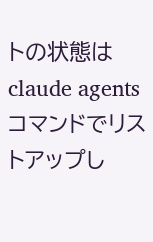トの状態は
claude agentsコマンドでリストアップし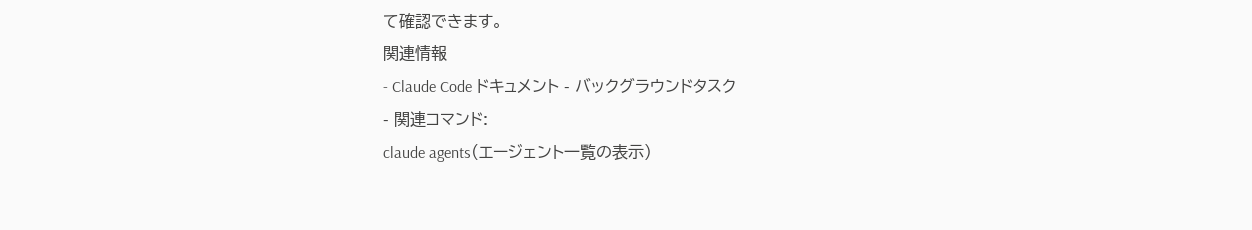て確認できます。
関連情報
- Claude Code ドキュメント - バックグラウンドタスク
- 関連コマンド:
claude agents(エージェント一覧の表示)